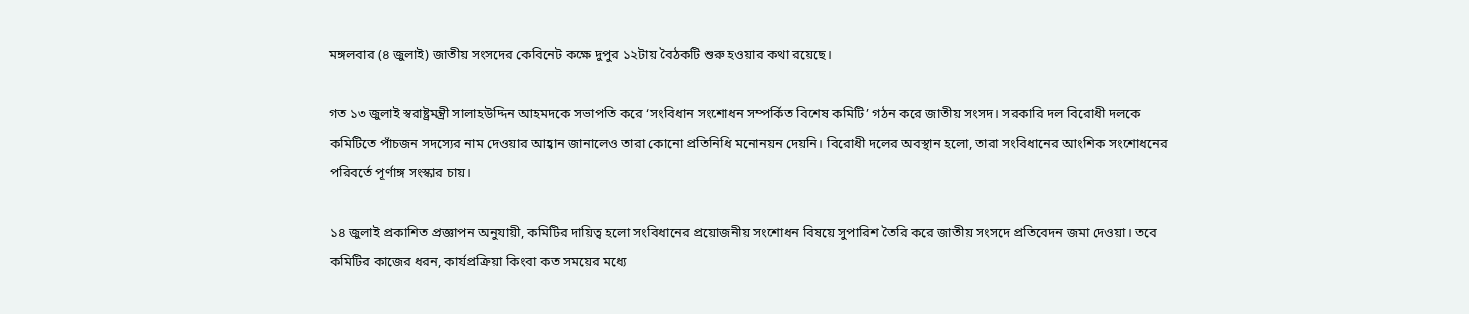মঙ্গলবার (৪ জুলাই) জাতীয় সংসদের কেবিনেট কক্ষে দুপুর ১২টায় বৈঠকটি শুরু হওয়ার কথা রয়েছে।

গত ১৩ জুলাই স্বরাষ্ট্রমন্ত্রী সালাহউদ্দিন আহমদকে সভাপতি করে ‘সংবিধান সংশোধন সম্পর্কিত বিশেষ কমিটি’ গঠন করে জাতীয় সংসদ। সরকারি দল বিরোধী দলকে কমিটিতে পাঁচজন সদস্যের নাম দেওয়ার আহ্বান জানালেও তারা কোনো প্রতিনিধি মনোনয়ন দেয়নি। বিরোধী দলের অবস্থান হলো, তারা সংবিধানের আংশিক সংশোধনের পরিবর্তে পূর্ণাঙ্গ সংস্কার চায়।

১৪ জুলাই প্রকাশিত প্রজ্ঞাপন অনুযায়ী, কমিটির দায়িত্ব হলো সংবিধানের প্রয়োজনীয় সংশোধন বিষয়ে সুপারিশ তৈরি করে জাতীয় সংসদে প্রতিবেদন জমা দেওয়া। তবে কমিটির কাজের ধরন, কার্যপ্রক্রিয়া কিংবা কত সময়ের মধ্যে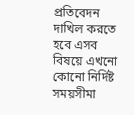প্রতিবেদন দাখিল করতে হবে এসব বিষয়ে এখনো কোনো নির্দিষ্ট সময়সীমা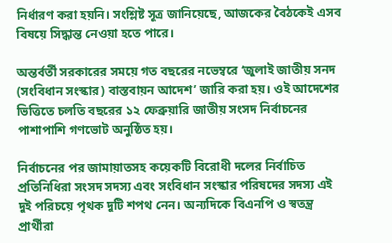নির্ধারণ করা হয়নি। সংশ্লিষ্ট সূত্র জানিয়েছে, আজকের বৈঠকেই এসব বিষয়ে সিদ্ধান্ত নেওয়া হতে পারে।

অন্তর্বর্তী সরকারের সময়ে গত বছরের নভেম্বরে ‘জুলাই জাতীয় সনদ (সংবিধান সংস্কার) বাস্তবায়ন আদেশ’ জারি করা হয়। ওই আদেশের ভিত্তিতে চলতি বছরের ১২ ফেব্রুয়ারি জাতীয় সংসদ নির্বাচনের পাশাপাশি গণভোট অনুষ্ঠিত হয়।

নির্বাচনের পর জামায়াতসহ কয়েকটি বিরোধী দলের নির্বাচিত প্রতিনিধিরা সংসদ সদস্য এবং সংবিধান সংস্কার পরিষদের সদস্য এই দুই পরিচয়ে পৃথক দুটি শপথ নেন। অন্যদিকে বিএনপি ও স্বতন্ত্র প্রার্থীরা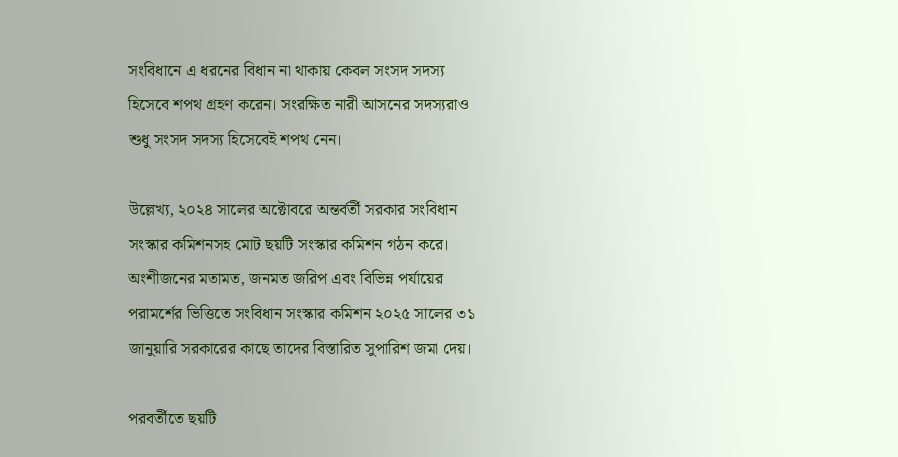সংবিধানে এ ধরনের বিধান না থাকায় কেবল সংসদ সদস্য হিসেবে শপথ গ্রহণ করেন। সংরক্ষিত নারী আসনের সদস্যরাও শুধু সংসদ সদস্য হিসেবেই শপথ নেন।

উল্লেখ্য, ২০২৪ সালের অক্টোবরে অন্তর্বর্তী সরকার সংবিধান সংস্কার কমিশনসহ মোট ছয়টি সংস্কার কমিশন গঠন করে। অংশীজনের মতামত, জনমত জরিপ এবং বিভিন্ন পর্যায়ের পরামর্শের ভিত্তিতে সংবিধান সংস্কার কমিশন ২০২৫ সালের ৩১ জানুয়ারি সরকারের কাছে তাদের বিস্তারিত সুপারিশ জমা দেয়।

পরবর্তীতে ছয়টি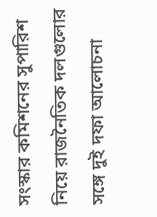সংস্কার কমিশনের সুপারিশ নিয়ে রাজনৈতিক দলগুলোর সঙ্গে দুই দফা আলোচনা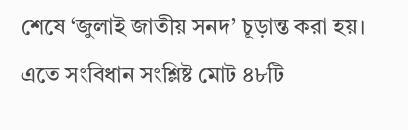শেষে ‘জুলাই জাতীয় সনদ’ চূড়ান্ত করা হয়। এতে সংবিধান সংশ্লিষ্ট মোট ৪৮টি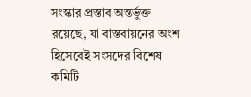সংস্কার প্রস্তাব অন্তর্ভুক্ত রয়েছে, যা বাস্তবায়নের অংশ হিসেবেই সংসদের বিশেষ কমিটি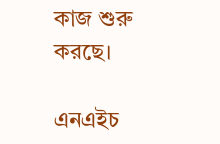কাজ শুরু করছে।

এনএইচ